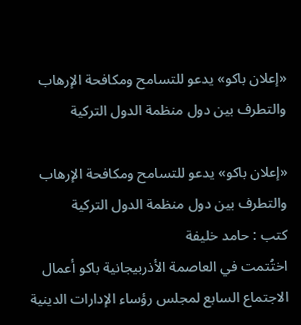«إعلان باكو» يدعو للتسامح ومكافحة الإرهاب والتطرف بين دول منظمة الدول التركية

«إعلان باكو» يدعو للتسامح ومكافحة الإرهاب والتطرف بين دول منظمة الدول التركية
كتب : حامد خليفة
اختُتمت في العاصمة الأذربيجانية باكو أعمال الاجتماع السابع لمجلس رؤساء الإدارات الدينية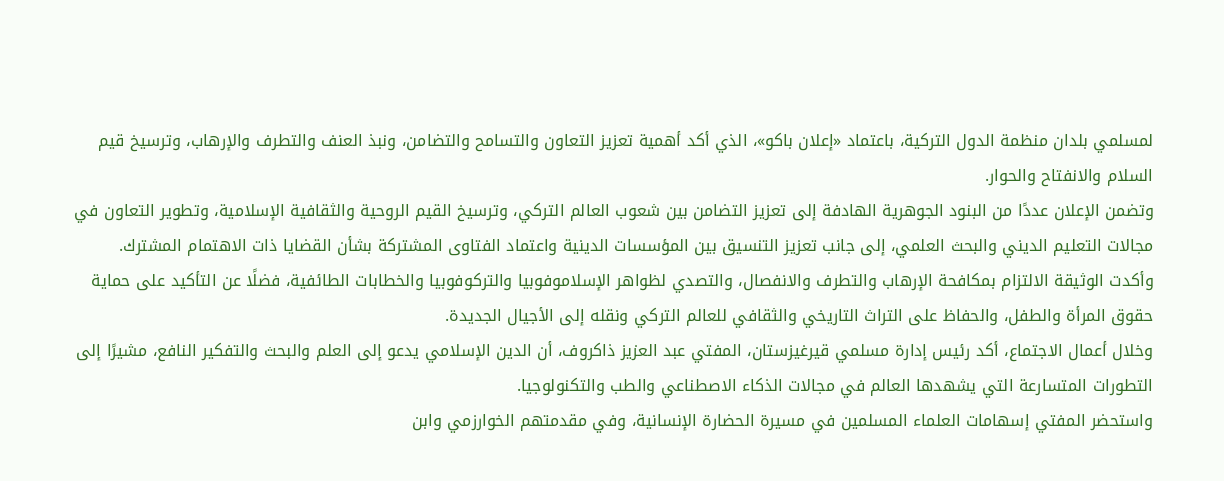لمسلمي بلدان منظمة الدول التركية، باعتماد «إعلان باكو»، الذي أكد أهمية تعزيز التعاون والتسامح والتضامن، ونبذ العنف والتطرف والإرهاب، وترسيخ قيم السلام والانفتاح والحوار.
وتضمن الإعلان عددًا من البنود الجوهرية الهادفة إلى تعزيز التضامن بين شعوب العالم التركي، وترسيخ القيم الروحية والثقافية الإسلامية، وتطوير التعاون في مجالات التعليم الديني والبحث العلمي، إلى جانب تعزيز التنسيق بين المؤسسات الدينية واعتماد الفتاوى المشتركة بشأن القضايا ذات الاهتمام المشترك.
وأكدت الوثيقة الالتزام بمكافحة الإرهاب والتطرف والانفصال، والتصدي لظواهر الإسلاموفوبيا والتركوفوبيا والخطابات الطائفية، فضلًا عن التأكيد على حماية حقوق المرأة والطفل، والحفاظ على التراث التاريخي والثقافي للعالم التركي ونقله إلى الأجيال الجديدة.
وخلال أعمال الاجتماع، أكد رئيس إدارة مسلمي قيرغيزستان، المفتي عبد العزيز ذاكروف، أن الدين الإسلامي يدعو إلى العلم والبحث والتفكير النافع، مشيرًا إلى التطورات المتسارعة التي يشهدها العالم في مجالات الذكاء الاصطناعي والطب والتكنولوجيا.
واستحضر المفتي إسهامات العلماء المسلمين في مسيرة الحضارة الإنسانية، وفي مقدمتهم الخوارزمي وابن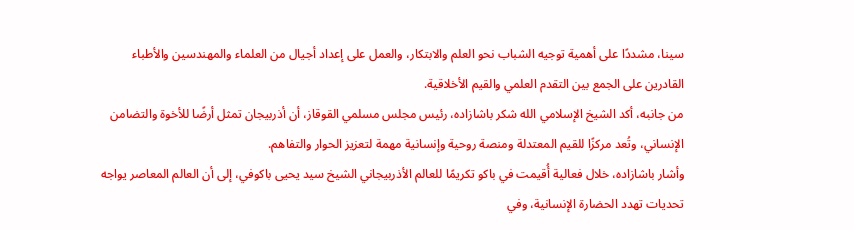سينا، مشددًا على أهمية توجيه الشباب نحو العلم والابتكار، والعمل على إعداد أجيال من العلماء والمهندسين والأطباء القادرين على الجمع بين التقدم العلمي والقيم الأخلاقية.
من جانبه، أكد الشيخ الإسلامي الله شكر باشازاده، رئيس مجلس مسلمي القوقاز، أن أذربيجان تمثل أرضًا للأخوة والتضامن الإنساني، وتُعد مركزًا للقيم المعتدلة ومنصة روحية وإنسانية مهمة لتعزيز الحوار والتفاهم.
وأشار باشازاده، خلال فعالية أُقيمت في باكو تكريمًا للعالم الأذربيجاني الشيخ سيد يحيى باكوفي، إلى أن العالم المعاصر يواجه تحديات تهدد الحضارة الإنسانية، وفي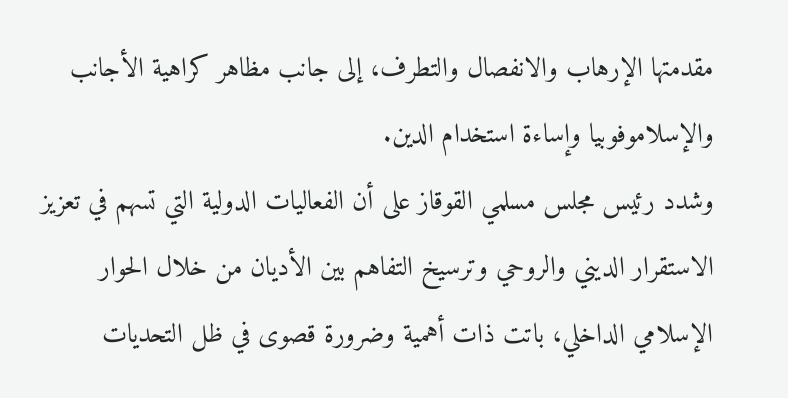مقدمتها الإرهاب والانفصال والتطرف، إلى جانب مظاهر كراهية الأجانب والإسلاموفوبيا وإساءة استخدام الدين.
وشدد رئيس مجلس مسلمي القوقاز على أن الفعاليات الدولية التي تسهم في تعزيز الاستقرار الديني والروحي وترسيخ التفاهم بين الأديان من خلال الحوار الإسلامي الداخلي، باتت ذات أهمية وضرورة قصوى في ظل التحديات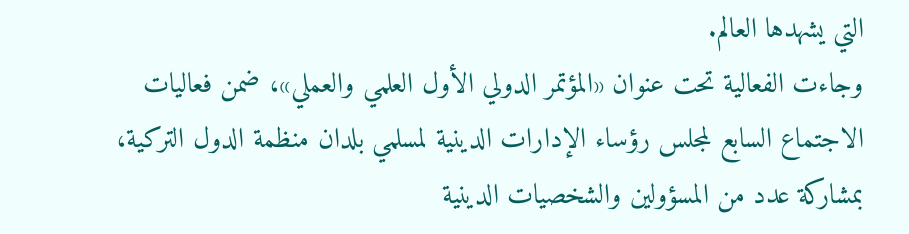التي يشهدها العالم.
وجاءت الفعالية تحت عنوان «المؤتمر الدولي الأول العلمي والعملي»، ضمن فعاليات الاجتماع السابع لمجلس رؤساء الإدارات الدينية لمسلمي بلدان منظمة الدول التركية، بمشاركة عدد من المسؤولين والشخصيات الدينية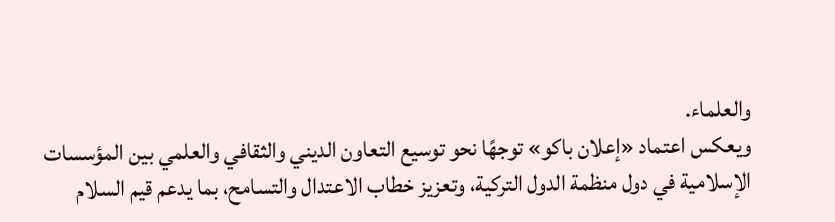والعلماء.
ويعكس اعتماد «إعلان باكو» توجهًا نحو توسيع التعاون الديني والثقافي والعلمي بين المؤسسات الإسلامية في دول منظمة الدول التركية، وتعزيز خطاب الاعتدال والتسامح، بما يدعم قيم السلام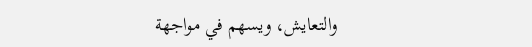والتعايش، ويسهم في مواجهة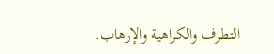التطرف والكراهية والإرهاب.